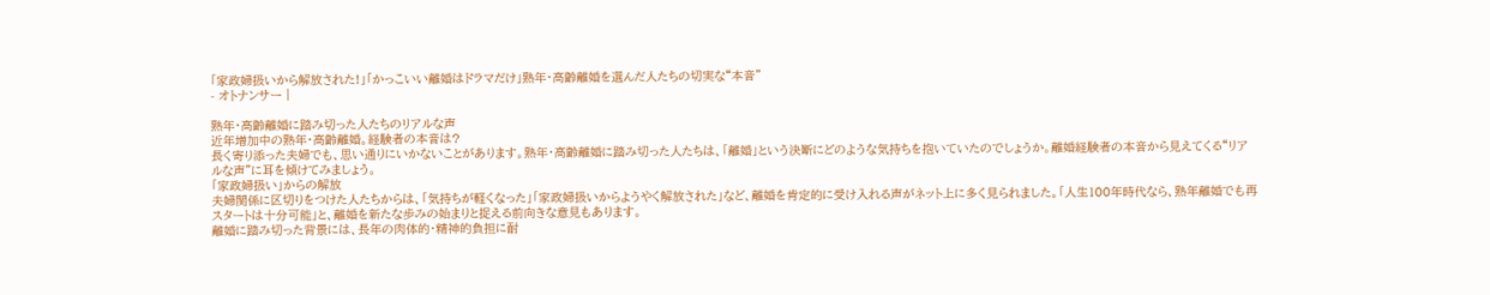「家政婦扱いから解放された!」「かっこいい離婚はドラマだけ」熟年・高齢離婚を選んだ人たちの切実な“本音”
- オトナンサー |

熟年・高齢離婚に踏み切った人たちのリアルな声
近年増加中の熟年・高齢離婚。経験者の本音は?
長く寄り添った夫婦でも、思い通りにいかないことがあります。熟年・高齢離婚に踏み切った人たちは、「離婚」という決断にどのような気持ちを抱いていたのでしょうか。離婚経験者の本音から見えてくる“リアルな声”に耳を傾けてみましょう。
「家政婦扱い」からの解放
夫婦関係に区切りをつけた人たちからは、「気持ちが軽くなった」「家政婦扱いからようやく解放された」など、離婚を肯定的に受け入れる声がネット上に多く見られました。「人生100年時代なら、熟年離婚でも再スタートは十分可能」と、離婚を新たな歩みの始まりと捉える前向きな意見もあります。
離婚に踏み切った背景には、長年の肉体的・精神的負担に耐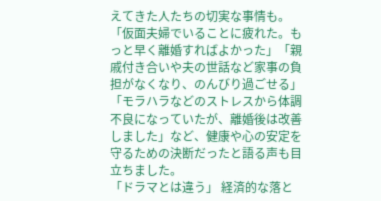えてきた人たちの切実な事情も。「仮面夫婦でいることに疲れた。もっと早く離婚すればよかった」「親戚付き合いや夫の世話など家事の負担がなくなり、のんびり過ごせる」「モラハラなどのストレスから体調不良になっていたが、離婚後は改善しました」など、健康や心の安定を守るための決断だったと語る声も目立ちました。
「ドラマとは違う」 経済的な落と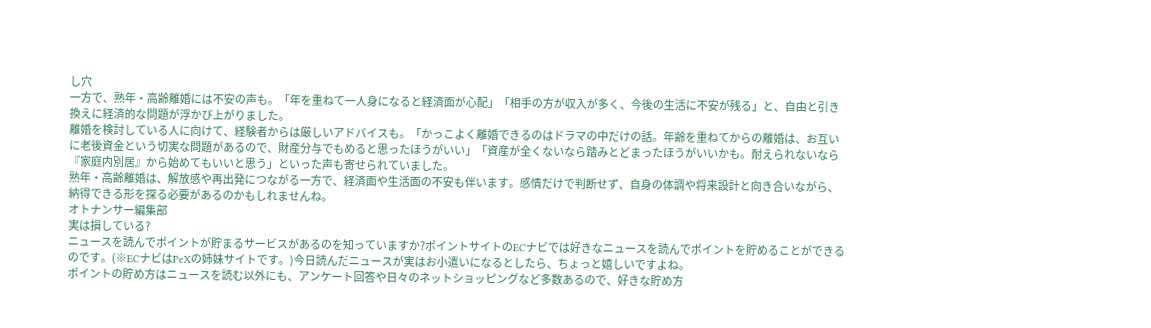し穴
一方で、熟年・高齢離婚には不安の声も。「年を重ねて一人身になると経済面が心配」「相手の方が収入が多く、今後の生活に不安が残る」と、自由と引き換えに経済的な問題が浮かび上がりました。
離婚を検討している人に向けて、経験者からは厳しいアドバイスも。「かっこよく離婚できるのはドラマの中だけの話。年齢を重ねてからの離婚は、お互いに老後資金という切実な問題があるので、財産分与でもめると思ったほうがいい」「資産が全くないなら踏みとどまったほうがいいかも。耐えられないなら『家庭内別居』から始めてもいいと思う」といった声も寄せられていました。
熟年・高齢離婚は、解放感や再出発につながる一方で、経済面や生活面の不安も伴います。感情だけで判断せず、自身の体調や将来設計と向き合いながら、納得できる形を探る必要があるのかもしれませんね。
オトナンサー編集部
実は損している?
ニュースを読んでポイントが貯まるサービスがあるのを知っていますか?ポイントサイトのECナビでは好きなニュースを読んでポイントを貯めることができるのです。(※ECナビはPeXの姉妹サイトです。)今日読んだニュースが実はお小遣いになるとしたら、ちょっと嬉しいですよね。
ポイントの貯め方はニュースを読む以外にも、アンケート回答や日々のネットショッピングなど多数あるので、好きな貯め方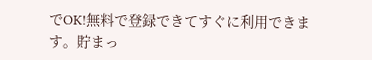でOK!無料で登録できてすぐに利用できます。貯まっ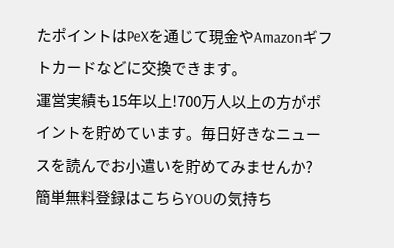たポイントはPeXを通じて現金やAmazonギフトカードなどに交換できます。
運営実績も15年以上!700万人以上の方がポイントを貯めています。毎日好きなニュースを読んでお小遣いを貯めてみませんか?
簡単無料登録はこちらYOUの気持ち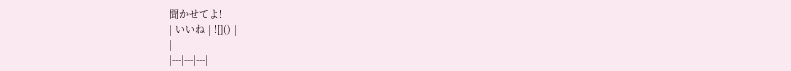聞かせてよ!
| いいね | ![]() |
|
|---|---|---|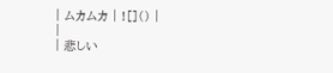| ムカムカ | ![]() |
|
| 悲しい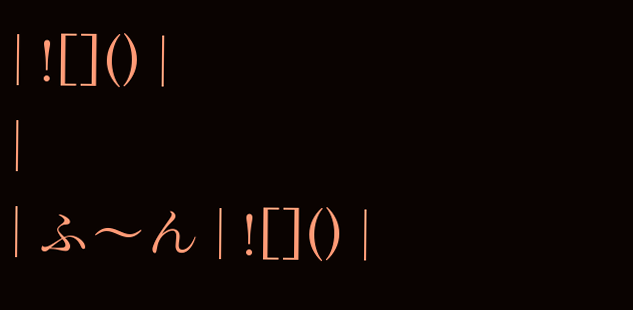| ![]() |
|
| ふ〜ん | ![]() |